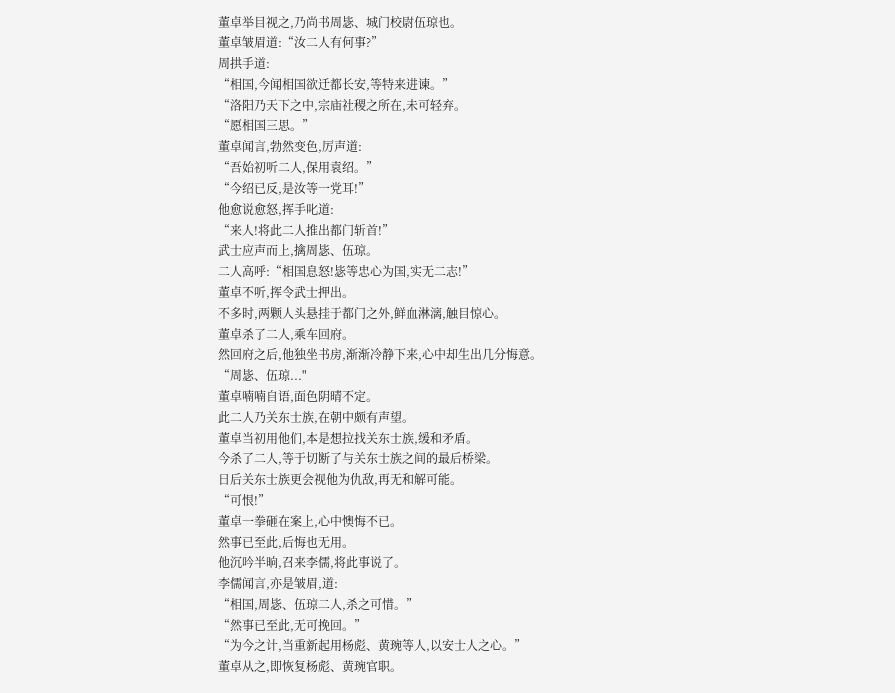董卓举目视之,乃尚书周毖、城门校尉伍琼也。
董卓皱眉道:“汝二人有何事?”
周拱手道:
“相国,今闻相国欲迁都长安,等特来进谏。”
“洛阳乃天下之中,宗庙社稷之所在,未可轻弃。
“愿相国三思。”
董卓闻言,勃然变色,厉声道:
“吾始初听二人,保用袁绍。”
“今绍已反,是汝等一党耳!”
他愈说愈怒,挥手叱道:
“来人!将此二人推出都门斩首!”
武士应声而上,擒周毖、伍琼。
二人高呼:“相国息怒!毖等忠心为国,实无二志!”
董卓不听,挥令武士押出。
不多时,两颗人头悬挂于都门之外,鲜血淋漓,触目惊心。
董卓杀了二人,乘车回府。
然回府之后,他独坐书房,渐渐冷静下来,心中却生出几分悔意。
“周毖、伍琼..."
董卓喃喃自语,面色阴晴不定。
此二人乃关东士族,在朝中颇有声望。
董卓当初用他们,本是想拉找关东士族,缓和矛盾。
今杀了二人,等于切断了与关东士族之间的最后桥梁。
日后关东士族更会视他为仇敌,再无和解可能。
“可恨!”
董卓一拳砸在案上,心中懊悔不已。
然事已至此,后悔也无用。
他沉吟半晌,召来李儒,将此事说了。
李儒闻言,亦是皱眉,道:
“相国,周毖、伍琼二人,杀之可惜。”
“然事已至此,无可挽回。”
“为今之计,当重新起用杨彪、黄琬等人,以安士人之心。”
董卓从之,即恢复杨彪、黄琬官职。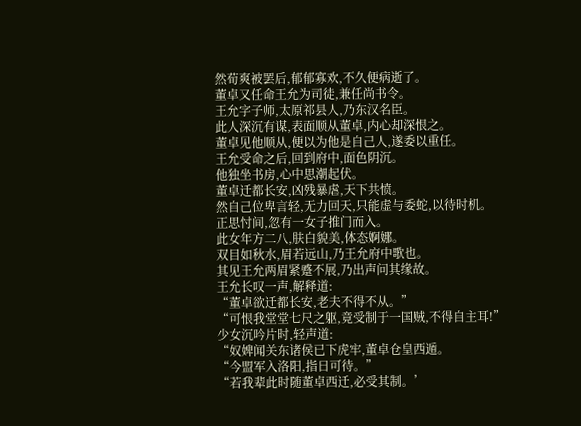然荀爽被罢后,郁郁寡欢,不久便病逝了。
董卓又任命王允为司徒,兼任尚书令。
王允字子师,太原祁县人,乃东汉名臣。
此人深沉有谋,表面顺从董卓,内心却深恨之。
董卓见他顺从,便以为他是自己人,遂委以重任。
王允受命之后,回到府中,面色阴沉。
他独坐书房,心中思潮起伏。
董卓迁都长安,凶残暴虐,天下共愤。
然自己位卑言轻,无力回天,只能虚与委蛇,以待时机。
正思忖间,忽有一女子推门而入。
此女年方二八,肤白貌美,体态婀娜。
双目如秋水,眉若远山,乃王允府中歌也。
其见王允两眉紧蹙不展,乃出声问其缘故。
王允长叹一声,解释道:
“董卓欲迁都长安,老夫不得不从。”
“可恨我堂堂七尺之躯,竟受制于一国贼,不得自主耳!”
少女沉吟片时,轻声道:
“奴婢闻关东诸侯已下虎牢,董卓仓皇西遁。
“今盟军入洛阳,指日可待。”
“若我辈此时随董卓西迁,必受其制。’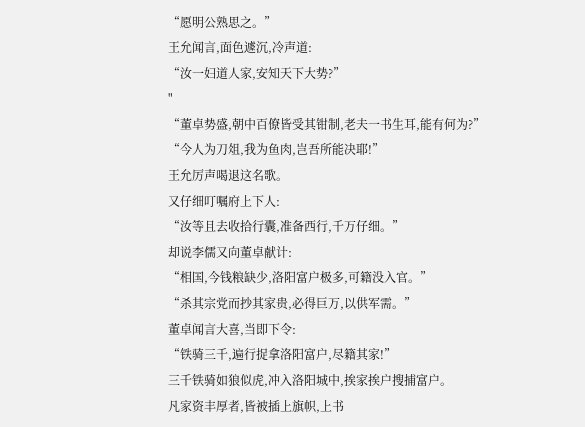“愿明公熟思之。”
王允闻言,面色遽沉,冷声道:
“汝一妇道人家,安知天下大势?”
"
“董卓势盛,朝中百僚皆受其钳制,老夫一书生耳,能有何为?”
“今人为刀俎,我为鱼肉,岂吾所能决耶!”
王允厉声喝退这名歌。
又仔细叮嘱府上下人:
“汝等且去收拾行囊,准备西行,千万仔细。”
却说李儒又向董卓献计:
“相国,今钱粮缺少,洛阳富户极多,可籍没入官。”
“杀其宗党而抄其家贵,必得巨万,以供军需。”
董卓闻言大喜,当即下令:
“铁骑三千,遍行捉拿洛阳富户,尽籍其家!”
三千铁骑如狼似虎,冲入洛阳城中,挨家挨户搜捕富户。
凡家资丰厚者,皆被插上旗帜,上书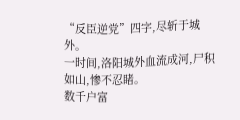“反臣逆党”四字,尽斩于城外。
一时间,洛阳城外血流成河,尸积如山,惨不忍睹。
数千户富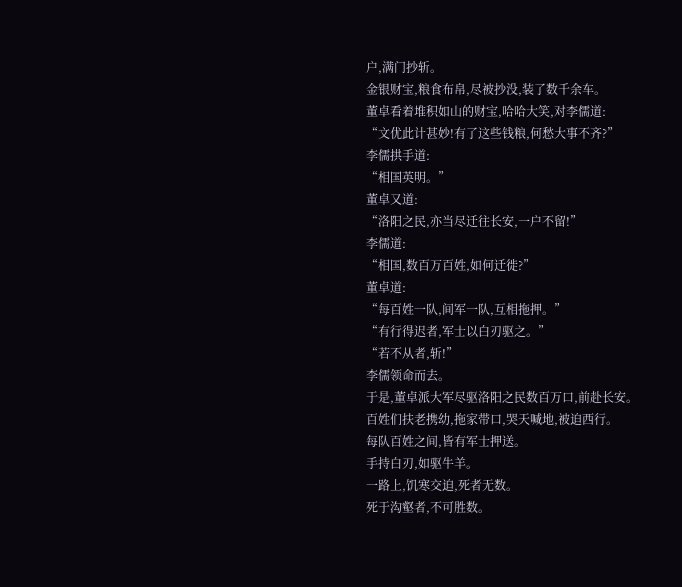户,满门抄斩。
金银财宝,粮食布帛,尽被抄没,装了数千余车。
董卓看着堆积如山的财宝,哈哈大笑,对李儒道:
“文优此计甚妙!有了这些钱粮,何愁大事不齐?”
李儒拱手道:
“相国英明。”
董卓又道:
“洛阳之民,亦当尽迁往长安,一户不留!”
李儒道:
“相国,数百万百姓,如何迁徙?”
董卓道:
“每百姓一队,间军一队,互相拖押。”
“有行得迟者,军士以白刃驱之。”
“若不从者,斩!”
李儒领命而去。
于是,董卓派大军尽驱洛阳之民数百万口,前赴长安。
百姓们扶老携幼,拖家带口,哭天喊地,被迫西行。
每队百姓之间,皆有军士押送。
手持白刃,如驱牛羊。
一路上,饥寒交迫,死者无数。
死于沟壑者,不可胜数。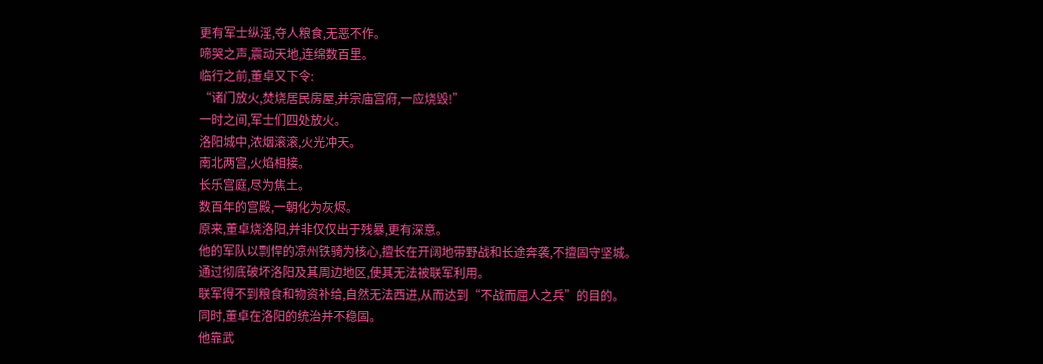更有军士纵淫,夺人粮食,无恶不作。
啼哭之声,震动天地,连绵数百里。
临行之前,董卓又下令:
“诸门放火,焚烧居民房屋,并宗庙宫府,一应烧毁!”
一时之间,军士们四处放火。
洛阳城中,浓烟滚滚,火光冲天。
南北两宫,火焰相接。
长乐宫庭,尽为焦土。
数百年的宫殿,一朝化为灰烬。
原来,董卓烧洛阳,并非仅仅出于残暴,更有深意。
他的军队以剽悍的凉州铁骑为核心,擅长在开阔地带野战和长途奔袭,不擅固守坚城。
通过彻底破坏洛阳及其周边地区,使其无法被联军利用。
联军得不到粮食和物资补给,自然无法西进,从而达到“不战而屈人之兵”的目的。
同时,董卓在洛阳的统治并不稳固。
他靠武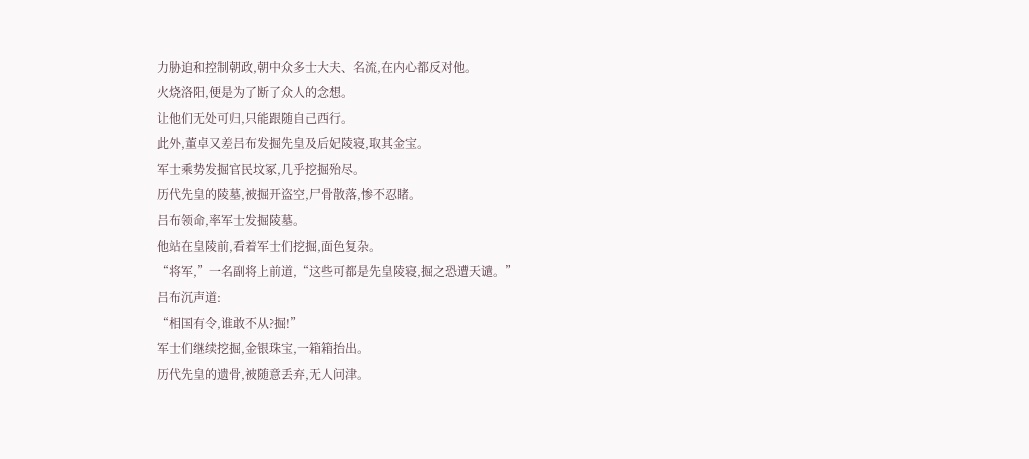力胁迫和控制朝政,朝中众多士大夫、名流,在内心都反对他。
火烧洛阳,便是为了断了众人的念想。
让他们无处可归,只能跟随自己西行。
此外,董卓又差吕布发掘先皇及后妃陵寝,取其金宝。
军士乘势发掘官民坟冢,几乎挖掘殆尽。
历代先皇的陵墓,被掘开盗空,尸骨散落,惨不忍睹。
吕布领命,率军士发掘陵墓。
他站在皇陵前,看着军士们挖掘,面色复杂。
“将军,”一名副将上前道,“这些可都是先皇陵寝,掘之恐遭天谴。”
吕布沉声道:
“相国有令,谁敢不从?掘!”
军士们继续挖掘,金银珠宝,一箱箱抬出。
历代先皇的遗骨,被随意丢弃,无人问津。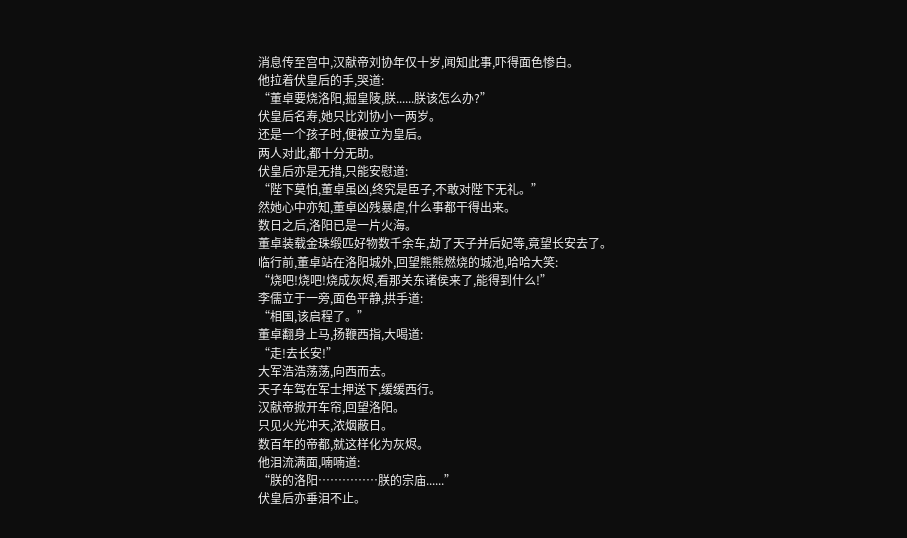消息传至宫中,汉献帝刘协年仅十岁,闻知此事,吓得面色惨白。
他拉着伏皇后的手,哭道:
“董卓要烧洛阳,掘皇陵,朕......朕该怎么办?”
伏皇后名寿,她只比刘协小一两岁。
还是一个孩子时,便被立为皇后。
两人对此,都十分无助。
伏皇后亦是无措,只能安慰道:
“陛下莫怕,董卓虽凶,终究是臣子,不敢对陛下无礼。”
然她心中亦知,董卓凶残暴虐,什么事都干得出来。
数日之后,洛阳已是一片火海。
董卓装载金珠缎匹好物数千余车,劫了天子并后妃等,竟望长安去了。
临行前,董卓站在洛阳城外,回望熊熊燃烧的城池,哈哈大笑:
“烧吧!烧吧!烧成灰烬,看那关东诸侯来了,能得到什么!”
李儒立于一旁,面色平静,拱手道:
“相国,该启程了。”
董卓翻身上马,扬鞭西指,大喝道:
“走!去长安!”
大军浩浩荡荡,向西而去。
天子车驾在军士押送下,缓缓西行。
汉献帝掀开车帘,回望洛阳。
只见火光冲天,浓烟蔽日。
数百年的帝都,就这样化为灰烬。
他泪流满面,喃喃道:
“朕的洛阳……………朕的宗庙......”
伏皇后亦垂泪不止。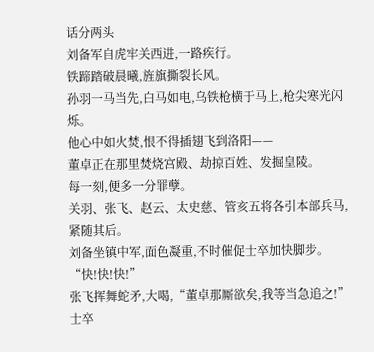话分两头
刘备军自虎牢关西进,一路疾行。
铁蹄踏破晨曦,旌旗撕裂长风。
孙羽一马当先,白马如电,乌铁枪横于马上,枪尖寒光闪烁。
他心中如火焚,恨不得插翅飞到洛阳——
董卓正在那里焚烧宫殿、劫掠百姓、发掘皇陵。
每一刻,便多一分罪孽。
关羽、张飞、赵云、太史慈、管亥五将各引本部兵马,紧随其后。
刘备坐镇中军,面色凝重,不时催促士卒加快脚步。
“快!快!快!”
张飞挥舞蛇矛,大喝,“董卓那厮欲矣,我等当急追之!”
士卒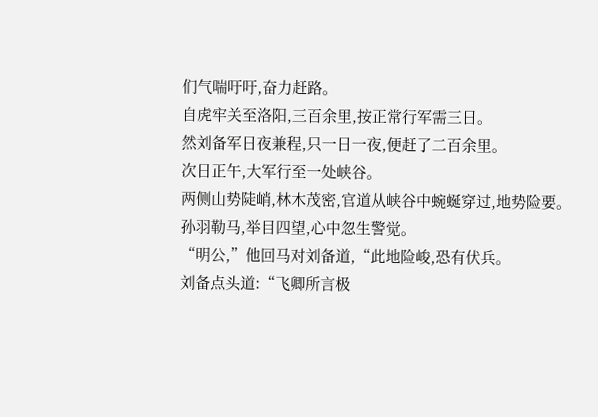们气喘吁吁,奋力赶路。
自虎牢关至洛阳,三百余里,按正常行军需三日。
然刘备军日夜兼程,只一日一夜,便赶了二百余里。
次日正午,大军行至一处峡谷。
两侧山势陡峭,林木茂密,官道从峡谷中蜿蜒穿过,地势险要。
孙羽勒马,举目四望,心中忽生警觉。
“明公,”他回马对刘备道,“此地险峻,恐有伏兵。
刘备点头道:“飞卿所言极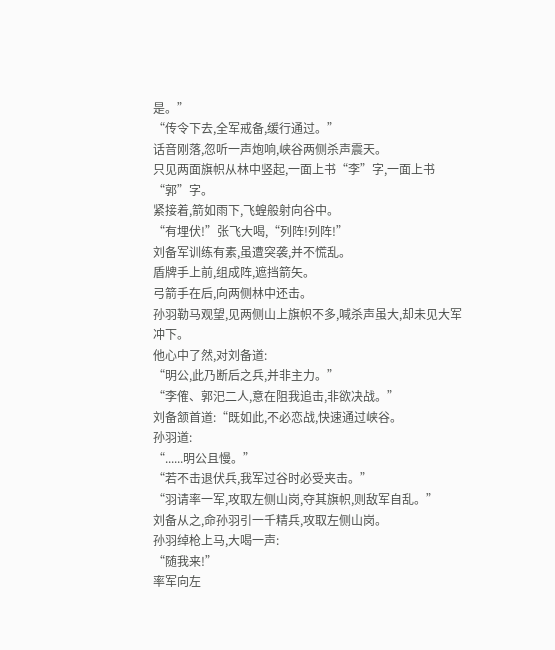是。”
“传令下去,全军戒备,缓行通过。”
话音刚落,忽听一声炮响,峡谷两侧杀声震天。
只见两面旗帜从林中竖起,一面上书“李”字,一面上书“郭”字。
紧接着,箭如雨下,飞蝗般射向谷中。
“有埋伏!”张飞大喝,“列阵!列阵!”
刘备军训练有素,虽遭突袭,并不慌乱。
盾牌手上前,组成阵,遮挡箭矢。
弓箭手在后,向两侧林中还击。
孙羽勒马观望,见两侧山上旗帜不多,喊杀声虽大,却未见大军冲下。
他心中了然,对刘备道:
“明公,此乃断后之兵,并非主力。”
“李傕、郭汜二人,意在阻我追击,非欲决战。”
刘备颔首道:“既如此,不必恋战,快速通过峡谷。
孙羽道:
“......明公且慢。”
“若不击退伏兵,我军过谷时必受夹击。”
“羽请率一军,攻取左侧山岗,夺其旗帜,则敌军自乱。”
刘备从之,命孙羽引一千精兵,攻取左侧山岗。
孙羽绰枪上马,大喝一声:
“随我来!”
率军向左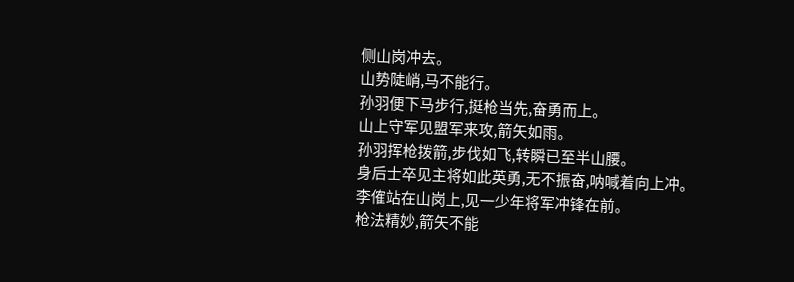侧山岗冲去。
山势陡峭,马不能行。
孙羽便下马步行,挺枪当先,奋勇而上。
山上守军见盟军来攻,箭矢如雨。
孙羽挥枪拨箭,步伐如飞,转瞬已至半山腰。
身后士卒见主将如此英勇,无不振奋,呐喊着向上冲。
李傕站在山岗上,见一少年将军冲锋在前。
枪法精妙,箭矢不能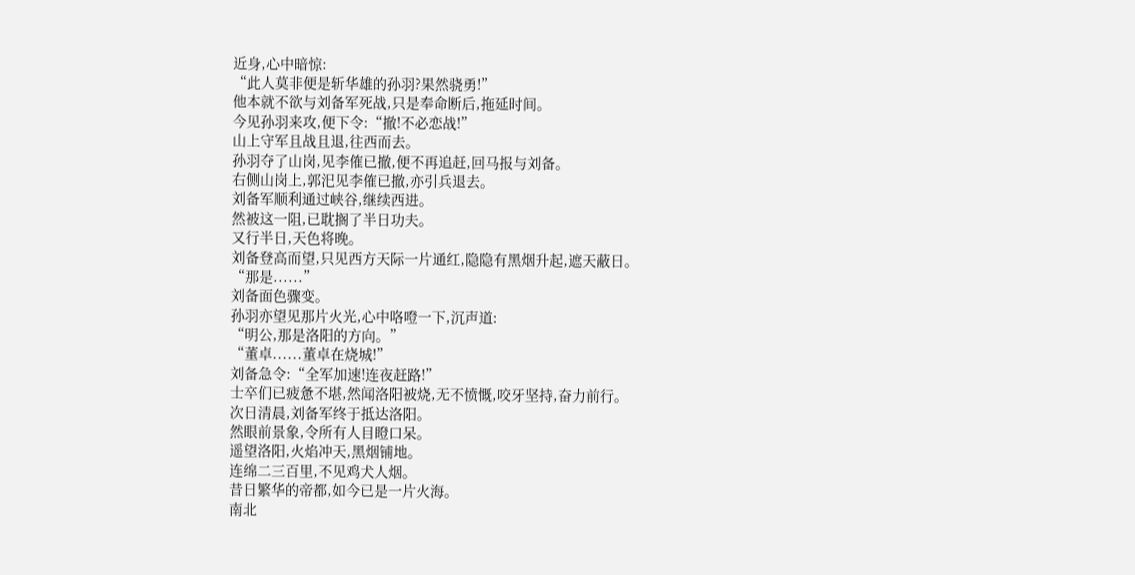近身,心中暗惊:
“此人莫非便是斩华雄的孙羽?果然骁勇!”
他本就不欲与刘备军死战,只是奉命断后,拖延时间。
今见孙羽来攻,便下令:“撤!不必恋战!”
山上守军且战且退,往西而去。
孙羽夺了山岗,见李傕已撤,便不再追赶,回马报与刘备。
右侧山岗上,郭汜见李傕已撤,亦引兵退去。
刘备军顺利通过峡谷,继续西进。
然被这一阻,已耽搁了半日功夫。
又行半日,天色将晚。
刘备登高而望,只见西方天际一片通红,隐隐有黑烟升起,遮天蔽日。
“那是......”
刘备面色骤变。
孙羽亦望见那片火光,心中咯噔一下,沉声道:
“明公,那是洛阳的方向。”
“董卓......董卓在烧城!”
刘备急令:“全军加速!连夜赶路!”
士卒们已疲惫不堪,然闻洛阳被烧,无不愤慨,咬牙坚持,奋力前行。
次日清晨,刘备军终于抵达洛阳。
然眼前景象,令所有人目瞪口呆。
遥望洛阳,火焰冲天,黑烟铺地。
连绵二三百里,不见鸡犬人烟。
昔日繁华的帝都,如今已是一片火海。
南北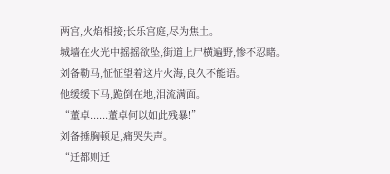两宫,火焰相接;长乐宫庭,尽为焦土。
城墙在火光中摇摇欲坠,街道上尸横遍野,惨不忍睹。
刘备勒马,怔怔望着这片火海,良久不能语。
他缓缓下马,跪倒在地,泪流满面。
“董卓......董卓何以如此残暴!”
刘备捶胸顿足,痛哭失声。
“迁都则迁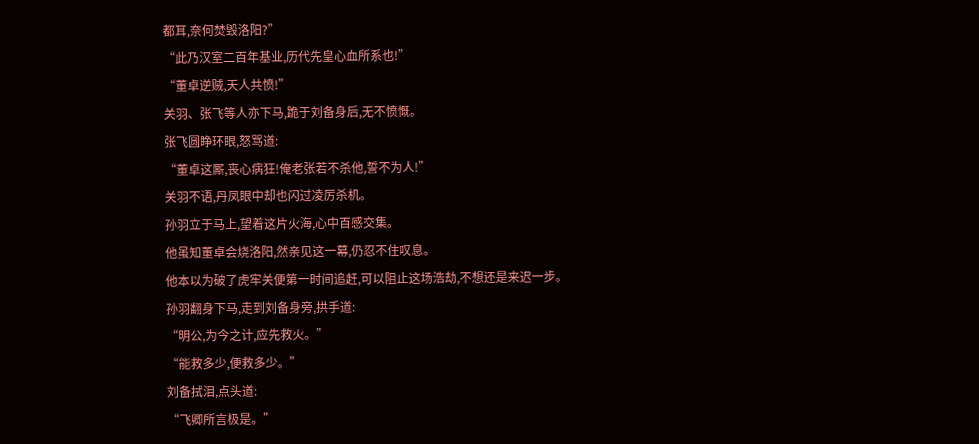都耳,奈何焚毁洛阳?”
“此乃汉室二百年基业,历代先皇心血所系也!”
“董卓逆贼,天人共愤!”
关羽、张飞等人亦下马,跪于刘备身后,无不愤慨。
张飞圆睁环眼,怒骂道:
“董卓这厮,丧心病狂!俺老张若不杀他,誓不为人!”
关羽不语,丹凤眼中却也闪过凌厉杀机。
孙羽立于马上,望着这片火海,心中百感交集。
他虽知董卓会烧洛阳,然亲见这一幕,仍忍不住叹息。
他本以为破了虎牢关便第一时间追赶,可以阻止这场浩劫,不想还是来迟一步。
孙羽翻身下马,走到刘备身旁,拱手道:
“明公,为今之计,应先救火。”
“能救多少,便救多少。”
刘备拭泪,点头道:
“飞卿所言极是。”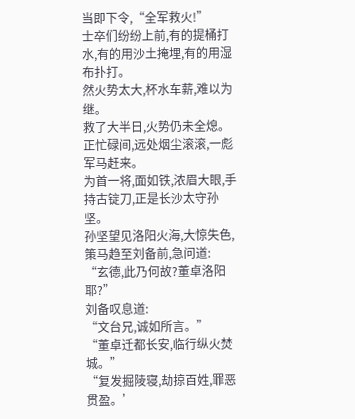当即下令,“全军救火!”
士卒们纷纷上前,有的提桶打水,有的用沙土掩埋,有的用湿布扑打。
然火势太大,杯水车薪,难以为继。
救了大半日,火势仍未全熄。
正忙碌间,远处烟尘滚滚,一彪军马赶来。
为首一将,面如铁,浓眉大眼,手持古锭刀,正是长沙太守孙坚。
孙坚望见洛阳火海,大惊失色,策马趋至刘备前,急问道:
“玄德,此乃何故?董卓洛阳耶?”
刘备叹息道:
“文台兄,诚如所言。”
“董卓迁都长安,临行纵火焚城。”
“复发掘陵寝,劫掠百姓,罪恶贯盈。’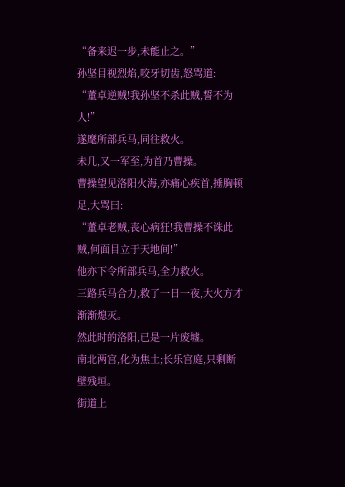“备来迟一步,未能止之。”
孙坚目视烈焰,咬牙切齿,怒骂道:
“董卓逆贼!我孙坚不杀此贼,誓不为人!”
遂麾所部兵马,同往救火。
未几,又一军至,为首乃曹操。
曹操望见洛阳火海,亦痛心疾首,捶胸顿足,大骂曰:
“董卓老贼,丧心病狂!我曹操不诛此贼,何面目立于天地间!”
他亦下令所部兵马,全力救火。
三路兵马合力,救了一日一夜,大火方才渐渐熄灭。
然此时的洛阳,已是一片废墟。
南北两宫,化为焦土;长乐宫庭,只剩断壁残垣。
街道上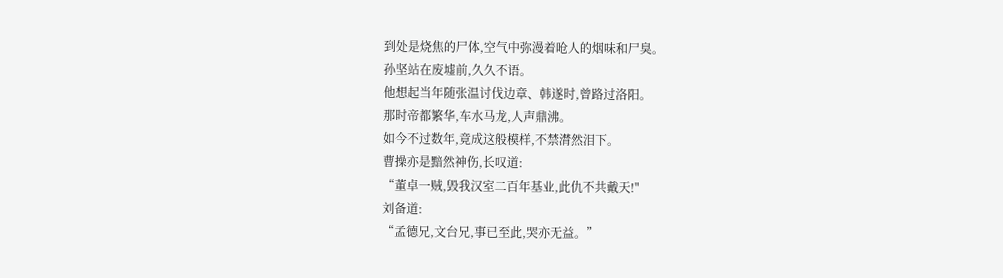到处是烧焦的尸体,空气中弥漫着呛人的烟味和尸臭。
孙坚站在废墟前,久久不语。
他想起当年随张温讨伐边章、韩遂时,曾路过洛阳。
那时帝都繁华,车水马龙,人声鼎沸。
如今不过数年,竟成这般模样,不禁潸然泪下。
曹操亦是黯然神伤,长叹道:
“董卓一贼,毁我汉室二百年基业,此仇不共戴天!"
刘备道:
“孟德兄,文台兄,事已至此,哭亦无益。”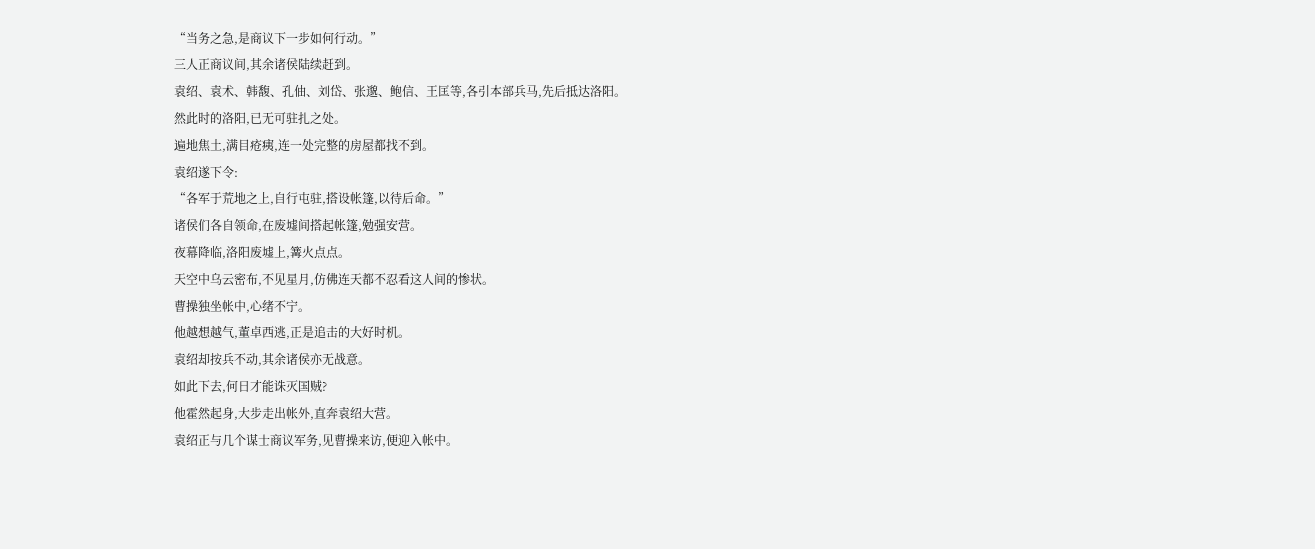“当务之急,是商议下一步如何行动。”
三人正商议间,其余诸侯陆续赶到。
袁绍、袁术、韩馥、孔伷、刘岱、张邈、鲍信、王匡等,各引本部兵马,先后抵达洛阳。
然此时的洛阳,已无可驻扎之处。
遍地焦土,满目疮痍,连一处完整的房屋都找不到。
袁绍遂下令:
“各军于荒地之上,自行屯驻,搭设帐篷,以待后命。”
诸侯们各自领命,在废墟间搭起帐篷,勉强安营。
夜幕降临,洛阳废墟上,篝火点点。
天空中乌云密布,不见星月,仿佛连天都不忍看这人间的惨状。
曹操独坐帐中,心绪不宁。
他越想越气,董卓西逃,正是追击的大好时机。
袁绍却按兵不动,其余诸侯亦无战意。
如此下去,何日才能诛灭国贼?
他霍然起身,大步走出帐外,直奔袁绍大营。
袁绍正与几个谋士商议军务,见曹操来访,便迎入帐中。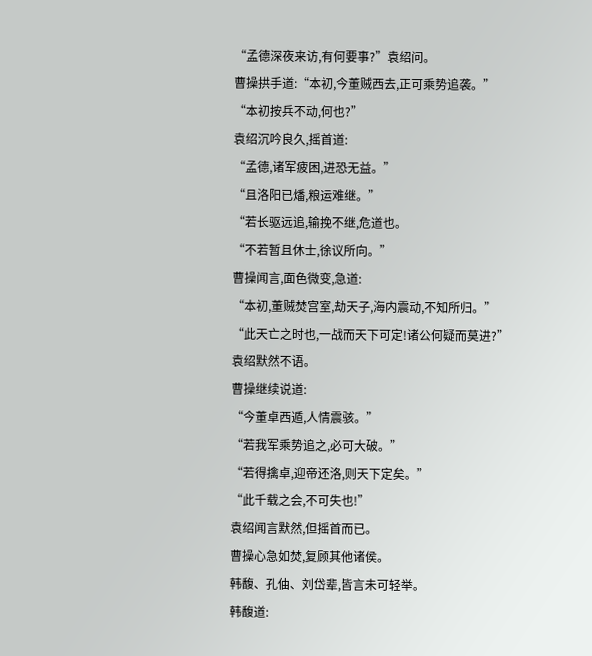“孟德深夜来访,有何要事?”袁绍问。
曹操拱手道:“本初,今董贼西去,正可乘势追袭。”
“本初按兵不动,何也?”
袁绍沉吟良久,摇首道:
“孟德,诸军疲困,进恐无益。”
“且洛阳已燔,粮运难继。”
“若长驱远追,输挽不继,危道也。
“不若暂且休士,徐议所向。”
曹操闻言,面色微变,急道:
“本初,董贼焚宫室,劫天子,海内震动,不知所归。”
“此天亡之时也,一战而天下可定!诸公何疑而莫进?”
袁绍默然不语。
曹操继续说道:
“今董卓西遁,人情震骇。”
“若我军乘势追之,必可大破。”
“若得擒卓,迎帝还洛,则天下定矣。”
“此千载之会,不可失也!”
袁绍闻言默然,但摇首而已。
曹操心急如焚,复顾其他诸侯。
韩馥、孔伷、刘岱辈,皆言未可轻举。
韩馥道: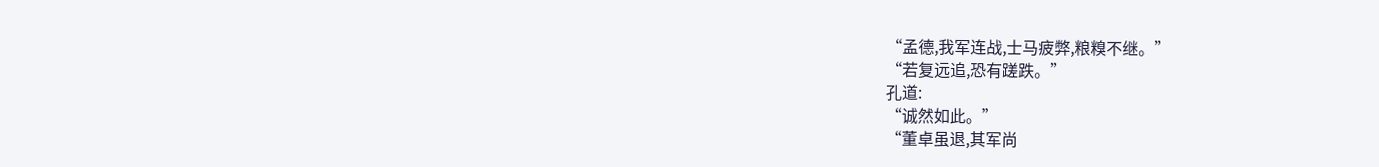“孟德,我军连战,士马疲弊,粮糗不继。”
“若复远追,恐有蹉跌。”
孔道:
“诚然如此。”
“董卓虽退,其军尚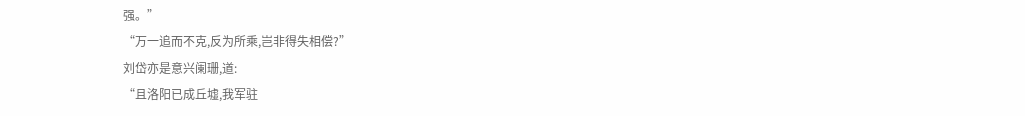强。”
“万一追而不克,反为所乘,岂非得失相偿?”
刘岱亦是意兴阑珊,道:
“且洛阳已成丘墟,我军驻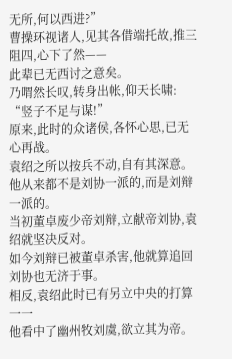无所,何以西进?”
曹操环视诸人,见其各借端托故,推三阻四,心下了然——
此辈已无西讨之意矣。
乃喟然长叹,转身出帐,仰天长啸:
“竖子不足与谋!”
原来,此时的众诸侯,各怀心思,已无心再战。
袁绍之所以按兵不动,自有其深意。
他从来都不是刘协一派的,而是刘辩一派的。
当初董卓废少帝刘辩,立献帝刘协,袁绍就坚决反对。
如今刘辩已被董卓杀害,他就算追回刘协也无济于事。
相反,袁绍此时已有另立中央的打算一一
他看中了幽州牧刘虞,欲立其为帝。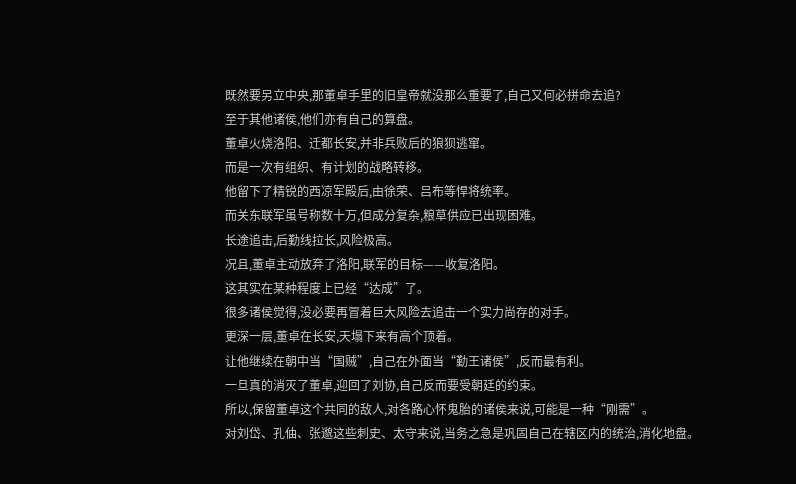既然要另立中央,那董卓手里的旧皇帝就没那么重要了,自己又何必拼命去追?
至于其他诸侯,他们亦有自己的算盘。
董卓火烧洛阳、迁都长安,并非兵败后的狼狈逃窜。
而是一次有组织、有计划的战略转移。
他留下了精锐的西凉军殿后,由徐荣、吕布等悍将统率。
而关东联军虽号称数十万,但成分复杂,粮草供应已出现困难。
长途追击,后勤线拉长,风险极高。
况且,董卓主动放弃了洛阳,联军的目标——收复洛阳。
这其实在某种程度上已经“达成”了。
很多诸侯觉得,没必要再冒着巨大风险去追击一个实力尚存的对手。
更深一层,董卓在长安,天塌下来有高个顶着。
让他继续在朝中当“国贼”,自己在外面当“勤王诸侯”,反而最有利。
一旦真的消灭了董卓,迎回了刘协,自己反而要受朝廷的约束。
所以,保留董卓这个共同的敌人,对各路心怀鬼胎的诸侯来说,可能是一种“刚需”。
对刘岱、孔伷、张邈这些刺史、太守来说,当务之急是巩固自己在辖区内的统治,消化地盘。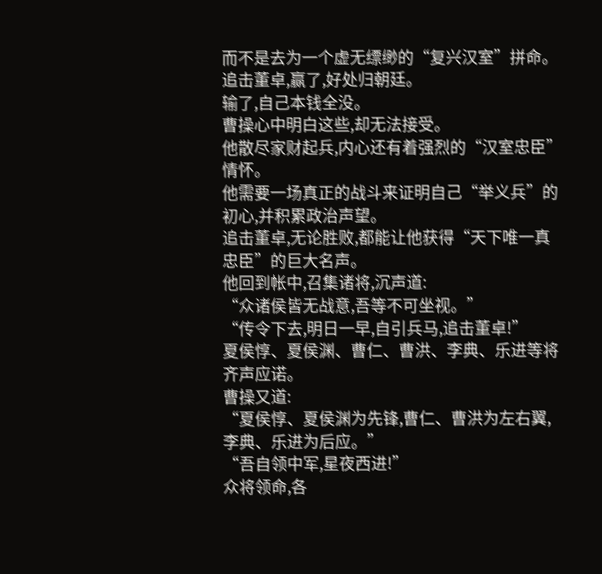而不是去为一个虚无缥缈的“复兴汉室”拼命。
追击董卓,赢了,好处归朝廷。
输了,自己本钱全没。
曹操心中明白这些,却无法接受。
他散尽家财起兵,内心还有着强烈的“汉室忠臣”情怀。
他需要一场真正的战斗来证明自己“举义兵”的初心,并积累政治声望。
追击董卓,无论胜败,都能让他获得“天下唯一真忠臣”的巨大名声。
他回到帐中,召集诸将,沉声道:
“众诸侯皆无战意,吾等不可坐视。”
“传令下去,明日一早,自引兵马,追击董卓!”
夏侯惇、夏侯渊、曹仁、曹洪、李典、乐进等将齐声应诺。
曹操又道:
“夏侯惇、夏侯渊为先锋,曹仁、曹洪为左右翼,李典、乐进为后应。”
“吾自领中军,星夜西进!”
众将领命,各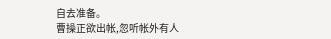自去准备。
曹操正欲出帐,忽听帐外有人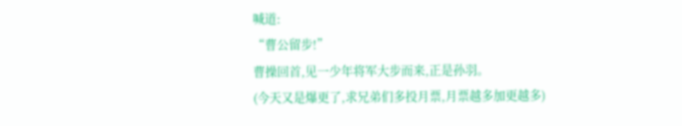喊道:
“曹公留步!”
曹操回首,见一少年将军大步而来,正是孙羽。
(今天又是爆更了,求兄弟们多投月票,月票越多加更越多)